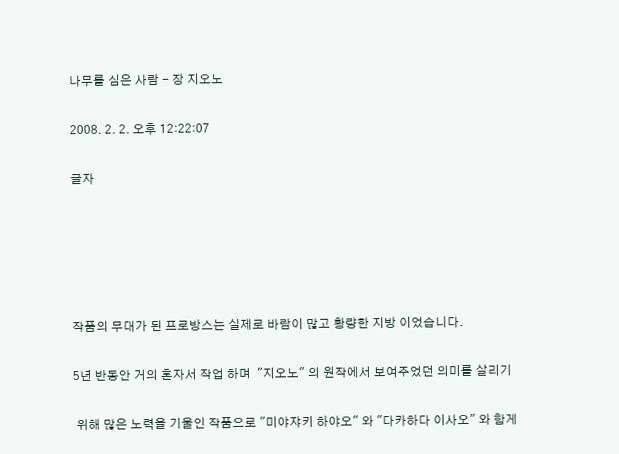나무를 심은 사람 - 장 지오노

2008. 2. 2. 오후 12:22:07

글자





작품의 무대가 된 프로방스는 실제로 바람이 많고 황량한 지방 이었습니다.

5년 반동안 거의 혼자서 작업 하며  "지오노" 의 원작에서 보여주었던 의미를 살리기

 위해 많은 노력을 기울인 작품으로 "미야쟈키 하야오" 와 "다카하다 이사오" 와 함게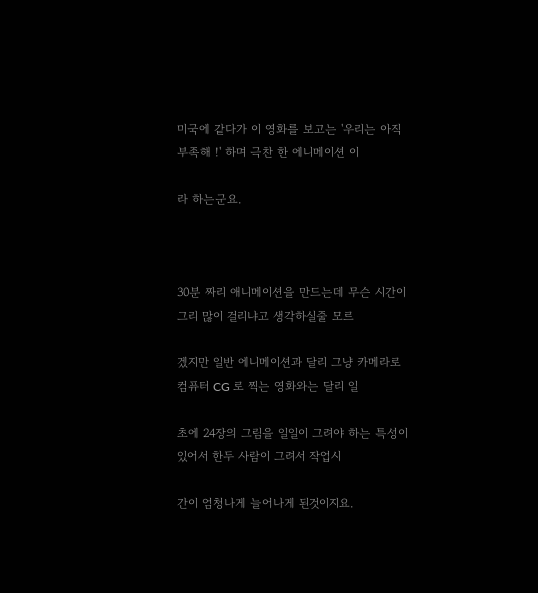미국에 같다가 이 영화를 보고는 '우리는 아직 부족해 !' 하며 극찬 한 에니메이션 이

라 하는군요.



30분 짜리 애니메이션을 만드는데 무슨 시간이 그리 많이 걸리냐고 생각하실줄 모르

겠지만 일반 에니메이션과 달리 그냥 카메라로 컴퓨터 CG 로 찍는 영화와는 달리 일

초에 24장의 그림을 일일이 그려야 하는 특성이 있어서 한두 사람이 그려서 작업시

간이 엄청나게 늘어나게 된것이지요.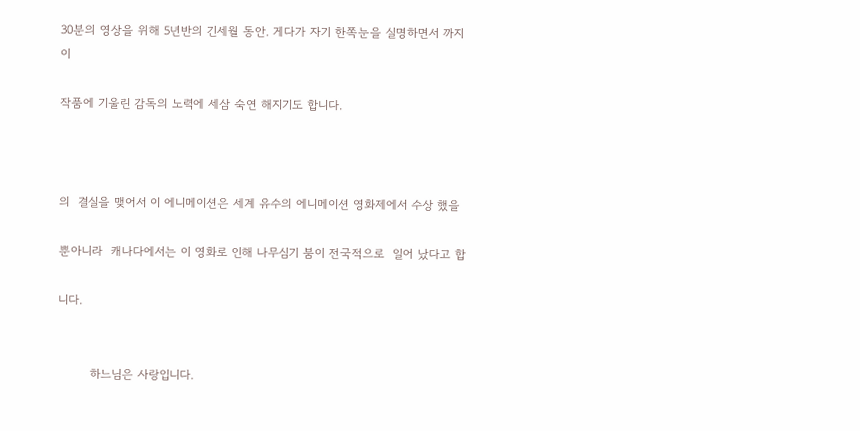30분의 영상을 위해 5년반의 긴세월 동안. 게다가 자기 한쪽눈을 실명하면서 까지 이

작품에 기울린 감독의 노력에 세삼 숙연 해지기도 합니다.



의  결실을 맺어서 이 에니메이션은 세계 유수의 에니메이션 영화제에서 수상 했을

뿐아니라  캐나다에서는 이 영화로 인해 나무심기 붐이 전국적으로  일어 났다고 합

니다.


        하느님은 사랑입니다.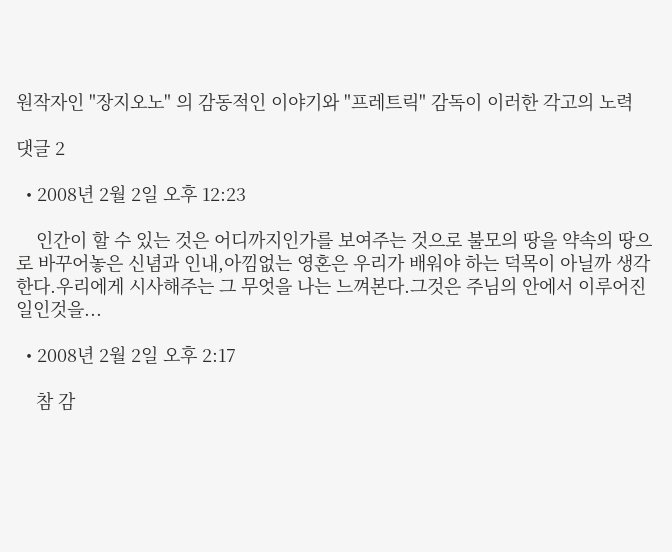원작자인 "장지오노" 의 감동적인 이야기와 "프레트릭" 감독이 이러한 각고의 노력

댓글 2

  • 2008년 2월 2일 오후 12:23

    인간이 할 수 있는 것은 어디까지인가를 보여주는 것으로 불모의 땅을 약속의 땅으로 바꾸어놓은 신념과 인내,아낌없는 영혼은 우리가 배워야 하는 덕목이 아닐까 생각한다.우리에게 시사해주는 그 무엇을 나는 느껴본다.그것은 주님의 안에서 이루어진 일인것을...

  • 2008년 2월 2일 오후 2:17

    참 감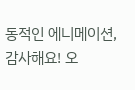동적인 에니메이션, 감사해요! 오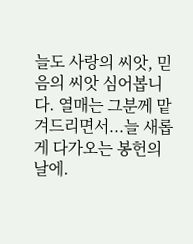늘도 사랑의 씨앗, 믿음의 씨앗 심어봅니다. 열매는 그분께 맡겨드리면서...늘 새롭게 다가오는 봉헌의 날에.